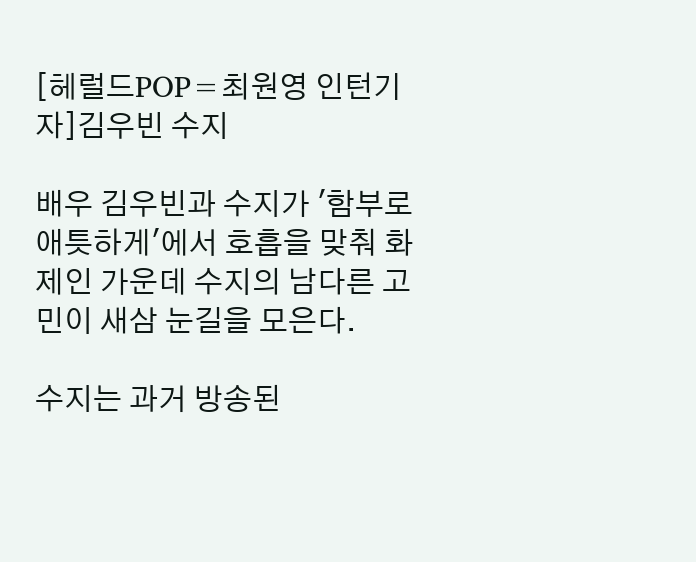[헤럴드POP=최원영 인턴기자]김우빈 수지

배우 김우빈과 수지가 '함부로 애틋하게'에서 호흡을 맞춰 화제인 가운데 수지의 남다른 고민이 새삼 눈길을 모은다.

수지는 과거 방송된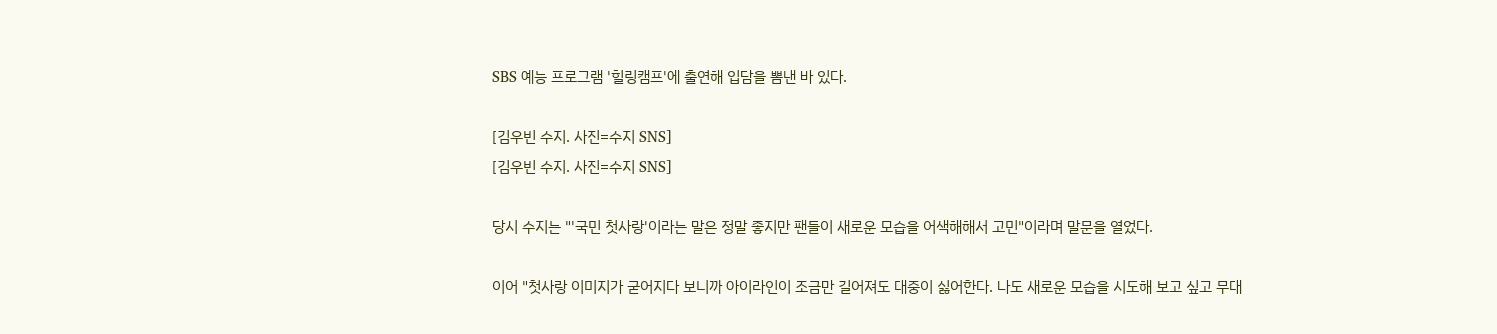SBS 예능 프로그램 '힐링캠프'에 출연해 입담을 뽐낸 바 있다.

[김우빈 수지. 사진=수지 SNS]
[김우빈 수지. 사진=수지 SNS]

당시 수지는 "'국민 첫사랑'이라는 말은 정말 좋지만 팬들이 새로운 모습을 어색해해서 고민"이라며 말문을 열었다.

이어 "첫사랑 이미지가 굳어지다 보니까 아이라인이 조금만 길어져도 대중이 싫어한다. 나도 새로운 모습을 시도해 보고 싶고 무대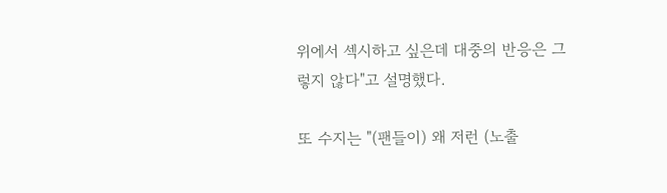위에서 섹시하고 싶은데 대중의 반응은 그렇지 않다"고 설명했다.

또 수지는 "(팬들이) 왜 저런 (노출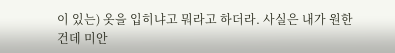이 있는) 옷을 입히냐고 뭐라고 하더라. 사실은 내가 원한건데 미안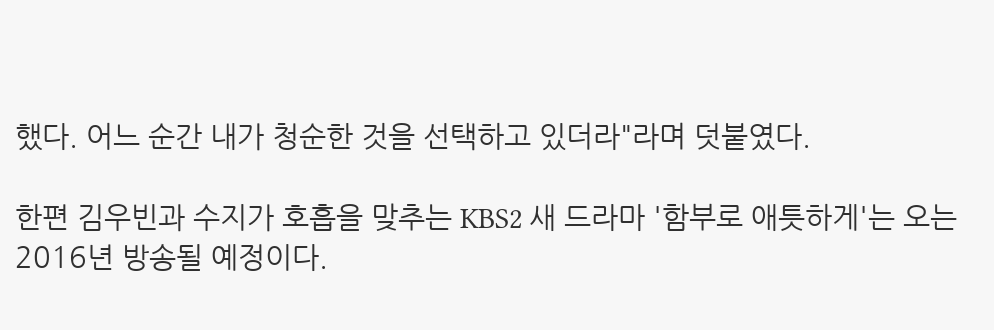했다. 어느 순간 내가 청순한 것을 선택하고 있더라"라며 덧붙였다.

한편 김우빈과 수지가 호흡을 맞추는 KBS2 새 드라마 '함부로 애틋하게'는 오는 2016년 방송될 예정이다.